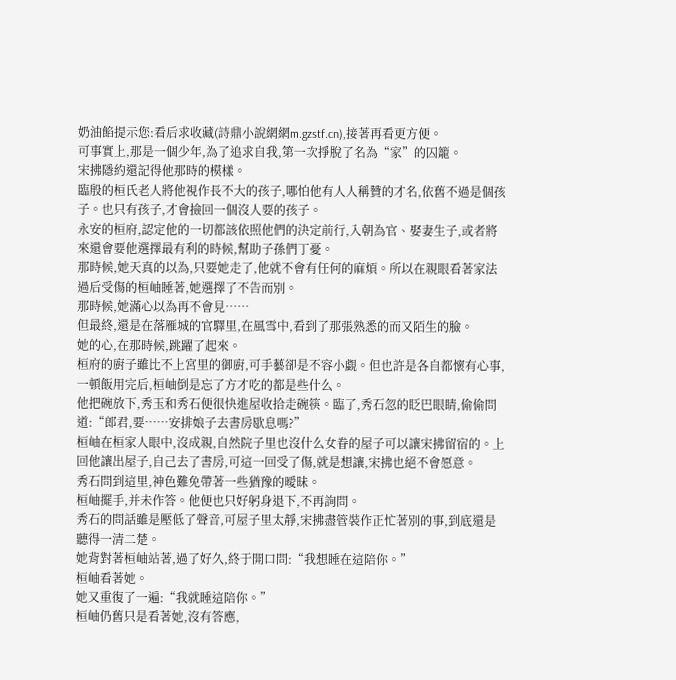奶油餡提示您:看后求收藏(詩鼎小說網網m.gzstf.cn),接著再看更方便。
可事實上,那是一個少年,為了追求自我,第一次掙脫了名為“家”的囚籠。
宋拂隱約還記得他那時的模樣。
臨殷的桓氏老人將他視作長不大的孩子,哪怕他有人人稱贊的才名,依舊不過是個孩子。也只有孩子,才會撿回一個沒人要的孩子。
永安的桓府,認定他的一切都該依照他們的決定前行,入朝為官、娶妻生子,或者將來還會要他選擇最有利的時候,幫助子孫們丁憂。
那時候,她天真的以為,只要她走了,他就不會有任何的麻煩。所以在親眼看著家法過后受傷的桓岫睡著,她選擇了不告而別。
那時候,她滿心以為再不會見……
但最終,還是在落雁城的官驛里,在風雪中,看到了那張熟悉的而又陌生的臉。
她的心,在那時候,跳躍了起來。
桓府的廚子雖比不上宮里的御廚,可手藝卻是不容小覷。但也許是各自都懷有心事,一頓飯用完后,桓岫倒是忘了方才吃的都是些什么。
他把碗放下,秀玉和秀石便很快進屋收拾走碗筷。臨了,秀石忽的眨巴眼睛,偷偷問道:“郎君,要……安排娘子去書房歇息嗎?”
桓岫在桓家人眼中,沒成親,自然院子里也沒什么女眷的屋子可以讓宋拂留宿的。上回他讓出屋子,自己去了書房,可這一回受了傷,就是想讓,宋拂也絕不會愿意。
秀石問到這里,神色難免帶著一些猶豫的曖昧。
桓岫擺手,并未作答。他便也只好躬身退下,不再詢問。
秀石的問話雖是壓低了聲音,可屋子里太靜,宋拂盡管裝作正忙著別的事,到底還是聽得一清二楚。
她背對著桓岫站著,過了好久,終于開口問:“我想睡在這陪你。”
桓岫看著她。
她又重復了一遍:“我就睡這陪你。”
桓岫仍舊只是看著她,沒有答應,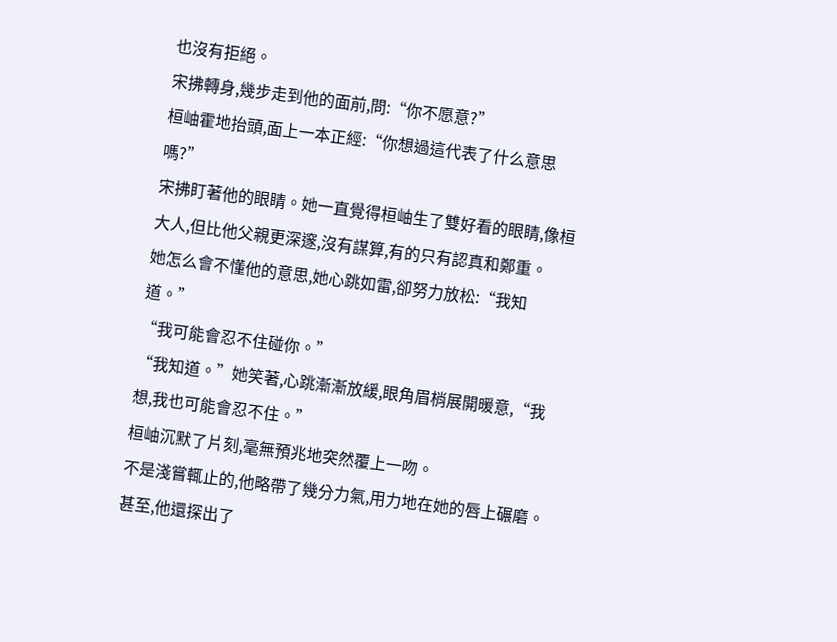也沒有拒絕。
宋拂轉身,幾步走到他的面前,問:“你不愿意?”
桓岫霍地抬頭,面上一本正經:“你想過這代表了什么意思嗎?”
宋拂盯著他的眼睛。她一直覺得桓岫生了雙好看的眼睛,像桓大人,但比他父親更深邃,沒有謀算,有的只有認真和鄭重。
她怎么會不懂他的意思,她心跳如雷,卻努力放松:“我知道。”
“我可能會忍不住碰你。”
“我知道。”她笑著,心跳漸漸放緩,眼角眉梢展開暖意,“我想,我也可能會忍不住。”
桓岫沉默了片刻,毫無預兆地突然覆上一吻。
不是淺嘗輒止的,他略帶了幾分力氣,用力地在她的唇上碾磨。
甚至,他還探出了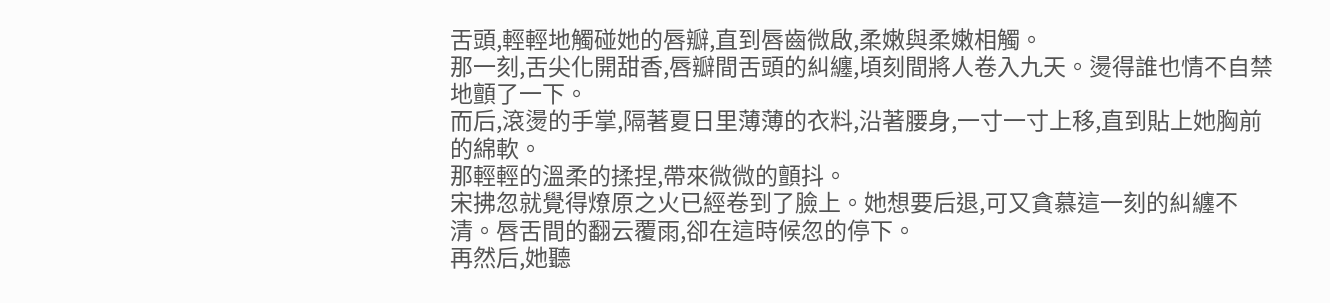舌頭,輕輕地觸碰她的唇瓣,直到唇齒微啟,柔嫩與柔嫩相觸。
那一刻,舌尖化開甜香,唇瓣間舌頭的糾纏,頃刻間將人卷入九天。燙得誰也情不自禁地顫了一下。
而后,滾燙的手掌,隔著夏日里薄薄的衣料,沿著腰身,一寸一寸上移,直到貼上她胸前的綿軟。
那輕輕的溫柔的揉捏,帶來微微的顫抖。
宋拂忽就覺得燎原之火已經卷到了臉上。她想要后退,可又貪慕這一刻的糾纏不清。唇舌間的翻云覆雨,卻在這時候忽的停下。
再然后,她聽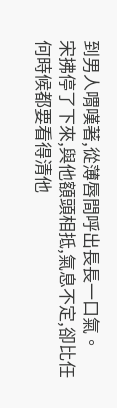到男人喟嘆著,從薄唇間呼出長長一口氣。
宋拂停了下來,與他額頭相抵,氣息不定,卻比任何時候都要看得清他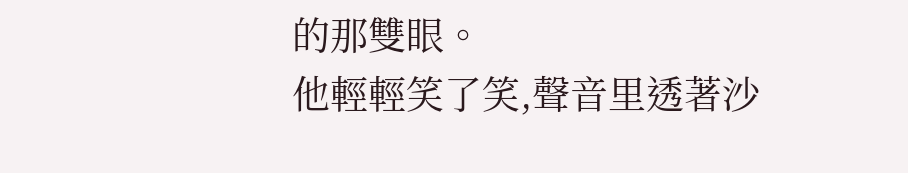的那雙眼。
他輕輕笑了笑,聲音里透著沙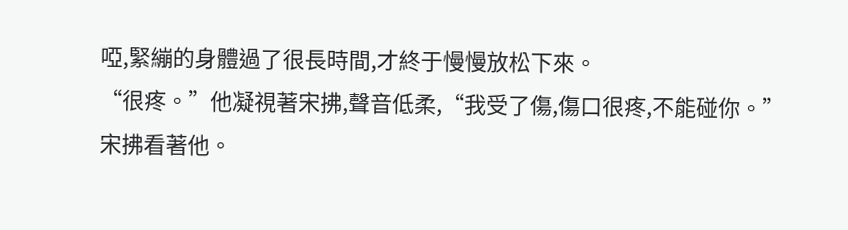啞,緊繃的身體過了很長時間,才終于慢慢放松下來。
“很疼。”他凝視著宋拂,聲音低柔,“我受了傷,傷口很疼,不能碰你。”
宋拂看著他。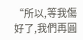“所以,等我傷好了,我們再圓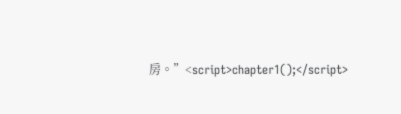房。”<script>chapter1();</script>